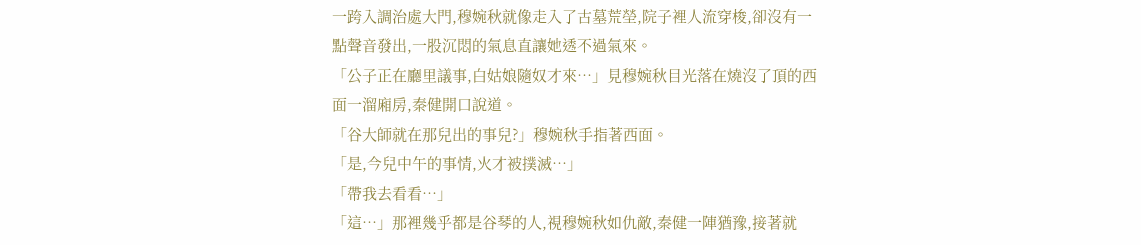一跨入調治處大門,穆婉秋就像走入了古墓荒塋,院子裡人流穿梭,卻沒有一點聲音發出,一股沉悶的氣息直讓她透不過氣來。
「公子正在廳里議事,白姑娘隨奴才來…」見穆婉秋目光落在燒沒了頂的西面一溜廂房,秦健開口說道。
「谷大師就在那兒出的事兒?」穆婉秋手指著西面。
「是,今兒中午的事情,火才被撲滅…」
「帶我去看看…」
「這…」那裡幾乎都是谷琴的人,視穆婉秋如仇敵,秦健一陣猶豫,接著就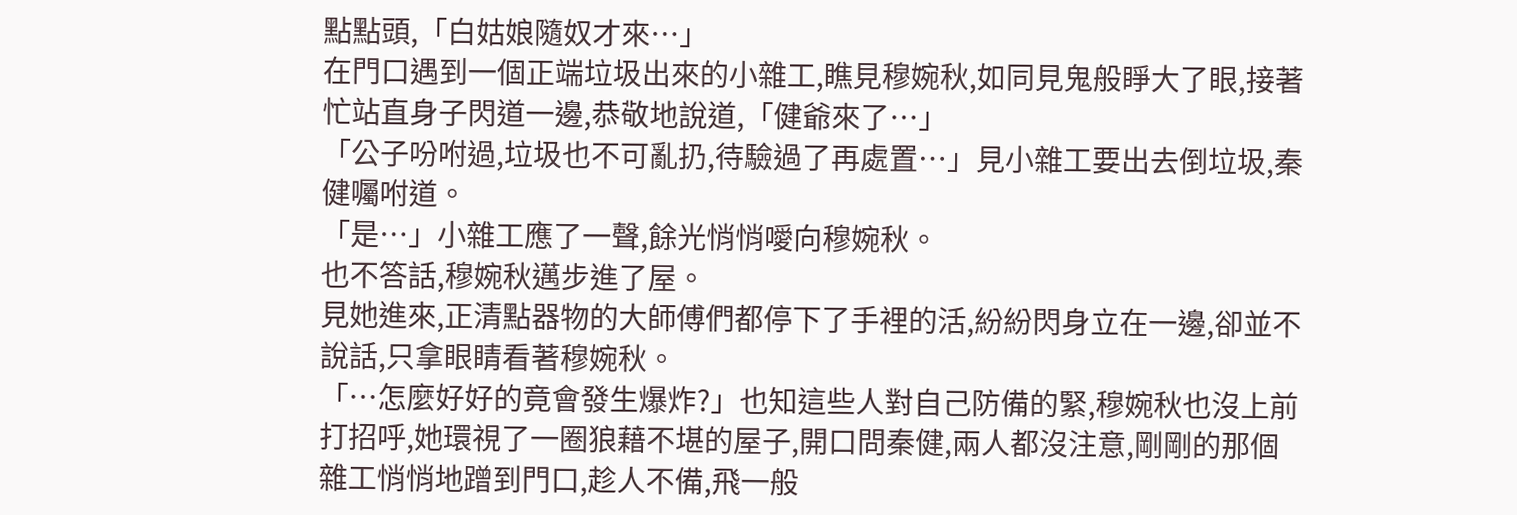點點頭,「白姑娘隨奴才來…」
在門口遇到一個正端垃圾出來的小雜工,瞧見穆婉秋,如同見鬼般睜大了眼,接著忙站直身子閃道一邊,恭敬地說道,「健爺來了…」
「公子吩咐過,垃圾也不可亂扔,待驗過了再處置…」見小雜工要出去倒垃圾,秦健囑咐道。
「是…」小雜工應了一聲,餘光悄悄噯向穆婉秋。
也不答話,穆婉秋邁步進了屋。
見她進來,正清點器物的大師傅們都停下了手裡的活,紛紛閃身立在一邊,卻並不說話,只拿眼睛看著穆婉秋。
「…怎麼好好的竟會發生爆炸?」也知這些人對自己防備的緊,穆婉秋也沒上前打招呼,她環視了一圈狼藉不堪的屋子,開口問秦健,兩人都沒注意,剛剛的那個雜工悄悄地蹭到門口,趁人不備,飛一般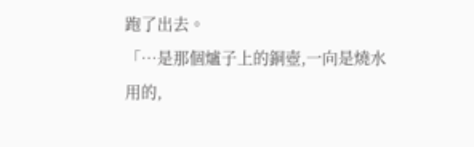跑了出去。
「…是那個爐子上的銅壺,一向是燒水用的,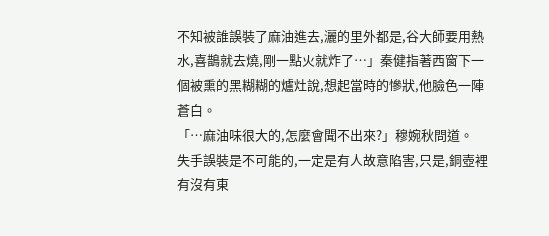不知被誰誤裝了麻油進去,灑的里外都是,谷大師要用熱水,喜鵲就去燒,剛一點火就炸了…」秦健指著西窗下一個被熏的黑糊糊的爐灶說,想起當時的慘狀,他臉色一陣蒼白。
「…麻油味很大的,怎麼會聞不出來?」穆婉秋問道。
失手誤裝是不可能的,一定是有人故意陷害,只是,銅壺裡有沒有東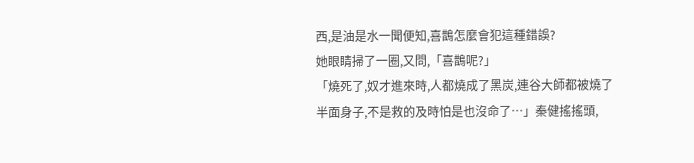西,是油是水一聞便知,喜鵲怎麼會犯這種錯誤?
她眼睛掃了一圈,又問,「喜鵲呢?」
「燒死了,奴才進來時,人都燒成了黑炭,連谷大師都被燒了半面身子,不是救的及時怕是也沒命了…」秦健搖搖頭,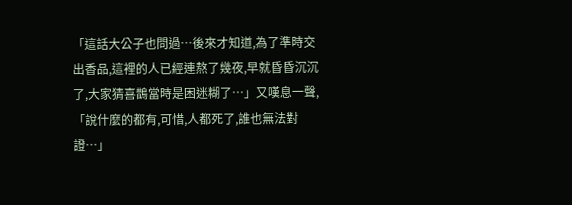「這話大公子也問過…後來才知道,為了準時交出香品,這裡的人已經連熬了幾夜,早就昏昏沉沉了,大家猜喜鵲當時是困迷糊了…」又嘆息一聲,「說什麼的都有,可惜,人都死了,誰也無法對證…」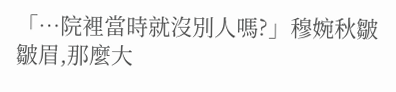「…院裡當時就沒別人嗎?」穆婉秋皺皺眉,那麼大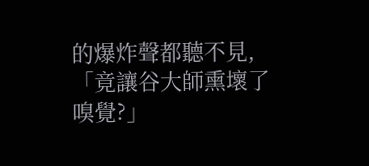的爆炸聲都聽不見,「竟讓谷大師熏壞了嗅覺?」